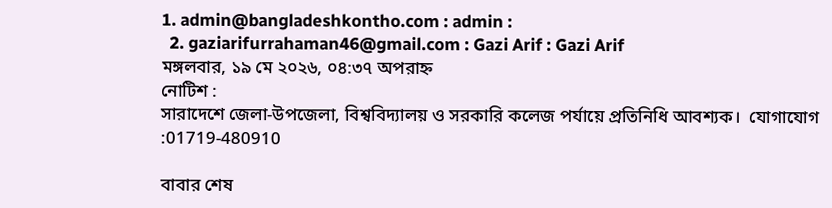1. admin@bangladeshkontho.com : admin :
  2. gaziarifurrahaman46@gmail.com : Gazi Arif : Gazi Arif
মঙ্গলবার, ১৯ মে ২০২৬, ০৪:৩৭ অপরাহ্ন
নোটিশ :
সারাদেশে জেলা-উপজেলা, বিশ্ববিদ্যালয় ও সরকারি কলেজ পর্যায়ে প্রতিনিধি আবশ্যক।  যোগাযোগ :01719-480910

বাবার শেষ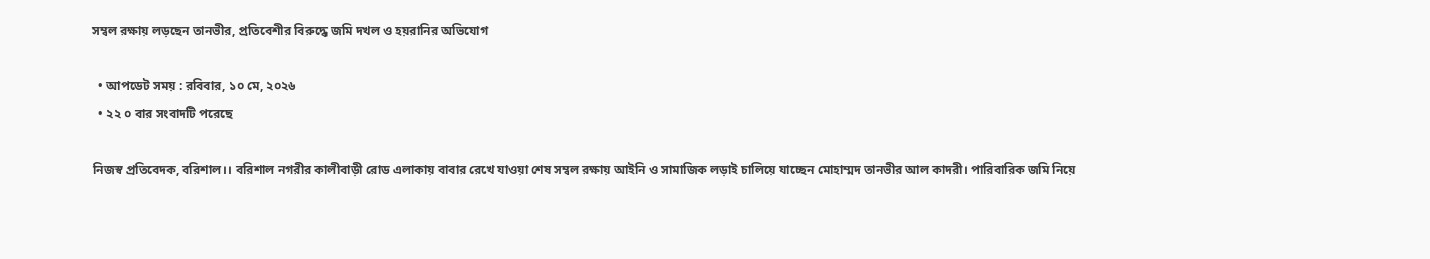সম্বল রক্ষায় লড়ছেন তানভীর, প্রতিবেশীর বিরুদ্ধে জমি দখল ও হয়রানির অভিযোগ

  • আপডেট সময় : রবিবার, ১০ মে, ২০২৬
  • ২২ ০ বার সংবাদটি পরেছে

নিজস্ব প্রতিবেদক, বরিশাল।। বরিশাল নগরীর কালীবাড়ী রোড এলাকায় বাবার রেখে যাওয়া শেষ সম্বল রক্ষায় আইনি ও সামাজিক লড়াই চালিয়ে যাচ্ছেন মোহাম্মদ তানভীর আল কাদরী। পারিবারিক জমি নিয়ে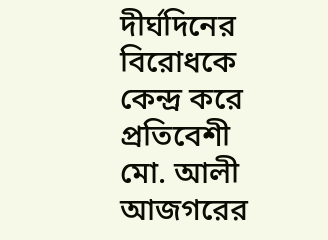দীর্ঘদিনের বিরোধকে কেন্দ্র করে প্রতিবেশী মো. আলী আজগরের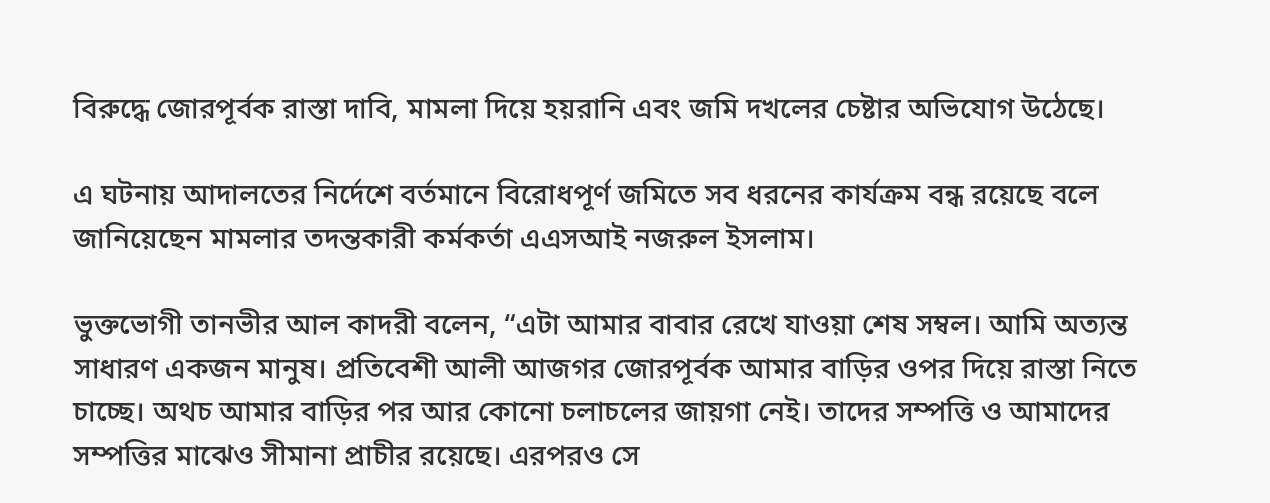বিরুদ্ধে জোরপূর্বক রাস্তা দাবি, মামলা দিয়ে হয়রানি এবং জমি দখলের চেষ্টার অভিযোগ উঠেছে।

এ ঘটনায় আদালতের নির্দেশে বর্তমানে বিরোধপূর্ণ জমিতে সব ধরনের কার্যক্রম বন্ধ রয়েছে বলে জানিয়েছেন মামলার তদন্তকারী কর্মকর্তা এএসআই নজরুল ইসলাম।

ভুক্তভোগী তানভীর আল কাদরী বলেন, “এটা আমার বাবার রেখে যাওয়া শেষ সম্বল। আমি অত্যন্ত সাধারণ একজন মানুষ। প্রতিবেশী আলী আজগর জোরপূর্বক আমার বাড়ির ওপর দিয়ে রাস্তা নিতে চাচ্ছে। অথচ আমার বাড়ির পর আর কোনো চলাচলের জায়গা নেই। তাদের সম্পত্তি ও আমাদের সম্পত্তির মাঝেও সীমানা প্রাচীর রয়েছে। এরপরও সে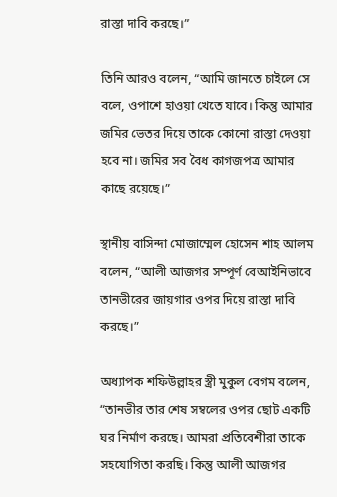রাস্তা দাবি করছে।”

তিনি আরও বলেন, “আমি জানতে চাইলে সে বলে, ওপাশে হাওয়া খেতে যাবে। কিন্তু আমার জমির ভেতর দিয়ে তাকে কোনো রাস্তা দেওয়া হবে না। জমির সব বৈধ কাগজপত্র আমার কাছে রয়েছে।”

স্থানীয় বাসিন্দা মোজাম্মেল হোসেন শাহ আলম বলেন, “আলী আজগর সম্পূর্ণ বেআইনিভাবে তানভীরের জায়গার ওপর দিয়ে রাস্তা দাবি করছে।”

অধ্যাপক শফিউল্লাহর স্ত্রী মুকুল বেগম বলেন, “তানভীর তার শেষ সম্বলের ওপর ছোট একটি ঘর নির্মাণ করছে। আমরা প্রতিবেশীরা তাকে সহযোগিতা করছি। কিন্তু আলী আজগর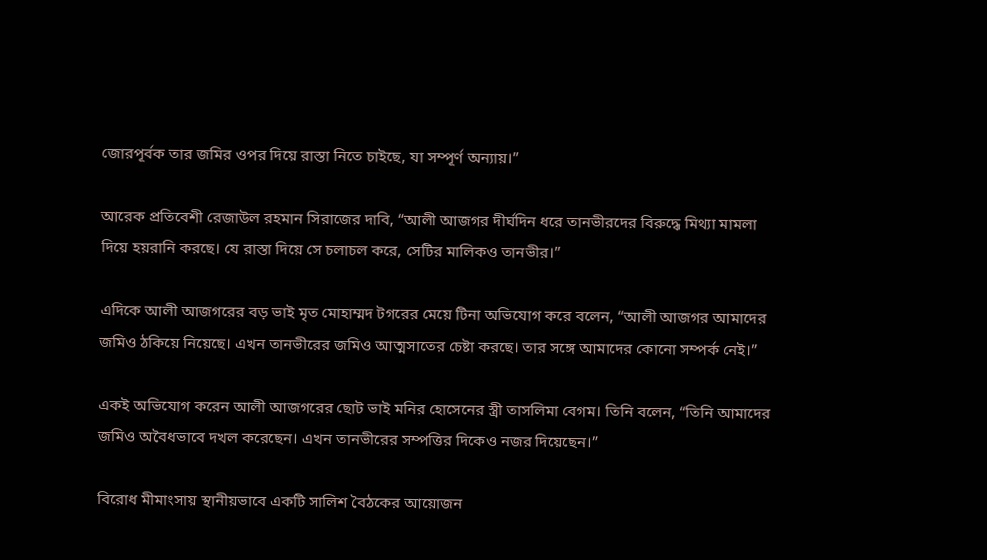জোরপূর্বক তার জমির ওপর দিয়ে রাস্তা নিতে চাইছে, যা সম্পূর্ণ অন্যায়।”

আরেক প্রতিবেশী রেজাউল রহমান সিরাজের দাবি, “আলী আজগর দীর্ঘদিন ধরে তানভীরদের বিরুদ্ধে মিথ্যা মামলা দিয়ে হয়রানি করছে। যে রাস্তা দিয়ে সে চলাচল করে, সেটির মালিকও তানভীর।”

এদিকে আলী আজগরের বড় ভাই মৃত মোহাম্মদ টগরের মেয়ে টিনা অভিযোগ করে বলেন, “আলী আজগর আমাদের জমিও ঠকিয়ে নিয়েছে। এখন তানভীরের জমিও আত্মসাতের চেষ্টা করছে। তার সঙ্গে আমাদের কোনো সম্পর্ক নেই।”

একই অভিযোগ করেন আলী আজগরের ছোট ভাই মনির হোসেনের স্ত্রী তাসলিমা বেগম। তিনি বলেন, “তিনি আমাদের জমিও অবৈধভাবে দখল করেছেন। এখন তানভীরের সম্পত্তির দিকেও নজর দিয়েছেন।”

বিরোধ মীমাংসায় স্থানীয়ভাবে একটি সালিশ বৈঠকের আয়োজন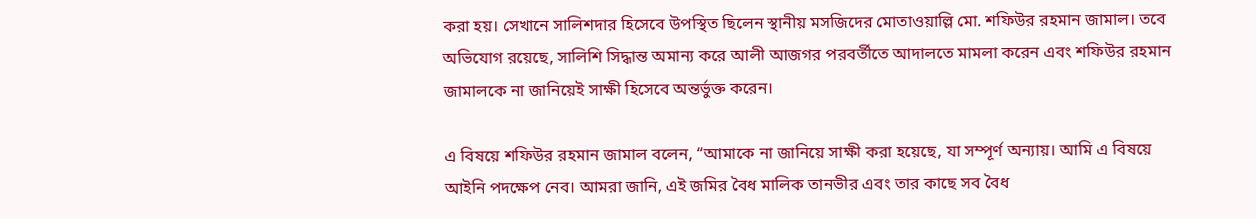করা হয়। সেখানে সালিশদার হিসেবে উপস্থিত ছিলেন স্থানীয় মসজিদের মোতাওয়াল্লি মো. শফিউর রহমান জামাল। তবে অভিযোগ রয়েছে, সালিশি সিদ্ধান্ত অমান্য করে আলী আজগর পরবর্তীতে আদালতে মামলা করেন এবং শফিউর রহমান জামালকে না জানিয়েই সাক্ষী হিসেবে অন্তর্ভুক্ত করেন।

এ বিষয়ে শফিউর রহমান জামাল বলেন, “আমাকে না জানিয়ে সাক্ষী করা হয়েছে, যা সম্পূর্ণ অন্যায়। আমি এ বিষয়ে আইনি পদক্ষেপ নেব। আমরা জানি, এই জমির বৈধ মালিক তানভীর এবং তার কাছে সব বৈধ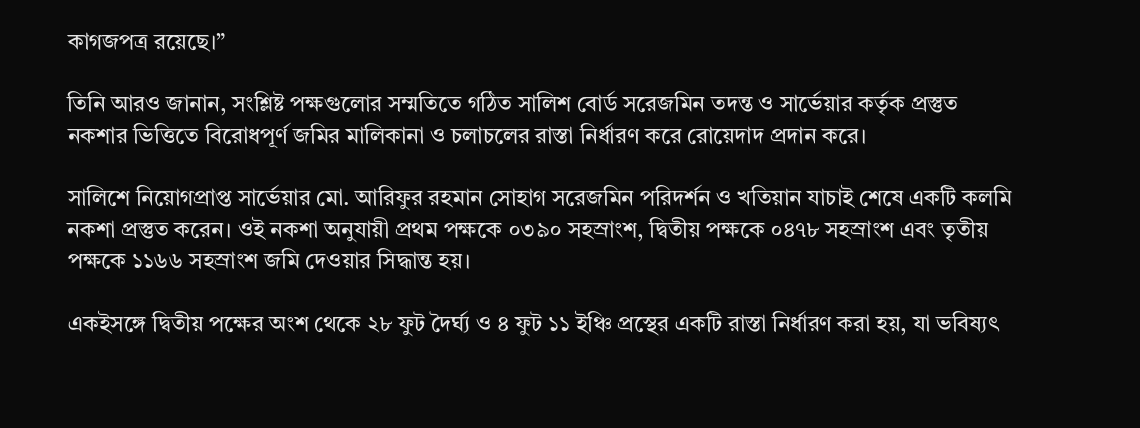কাগজপত্র রয়েছে।”

তিনি আরও জানান, সংশ্লিষ্ট পক্ষগুলোর সম্মতিতে গঠিত সালিশ বোর্ড সরেজমিন তদন্ত ও সার্ভেয়ার কর্তৃক প্রস্তুত নকশার ভিত্তিতে বিরোধপূর্ণ জমির মালিকানা ও চলাচলের রাস্তা নির্ধারণ করে রোয়েদাদ প্রদান করে।

সালিশে নিয়োগপ্রাপ্ত সার্ভেয়ার মো. আরিফুর রহমান সোহাগ সরেজমিন পরিদর্শন ও খতিয়ান যাচাই শেষে একটি কলমি নকশা প্রস্তুত করেন। ওই নকশা অনুযায়ী প্রথম পক্ষকে ০৩৯০ সহস্রাংশ, দ্বিতীয় পক্ষকে ০৪৭৮ সহস্রাংশ এবং তৃতীয় পক্ষকে ১১৬৬ সহস্রাংশ জমি দেওয়ার সিদ্ধান্ত হয়।

একইসঙ্গে দ্বিতীয় পক্ষের অংশ থেকে ২৮ ফুট দৈর্ঘ্য ও ৪ ফুট ১১ ইঞ্চি প্রস্থের একটি রাস্তা নির্ধারণ করা হয়, যা ভবিষ্যৎ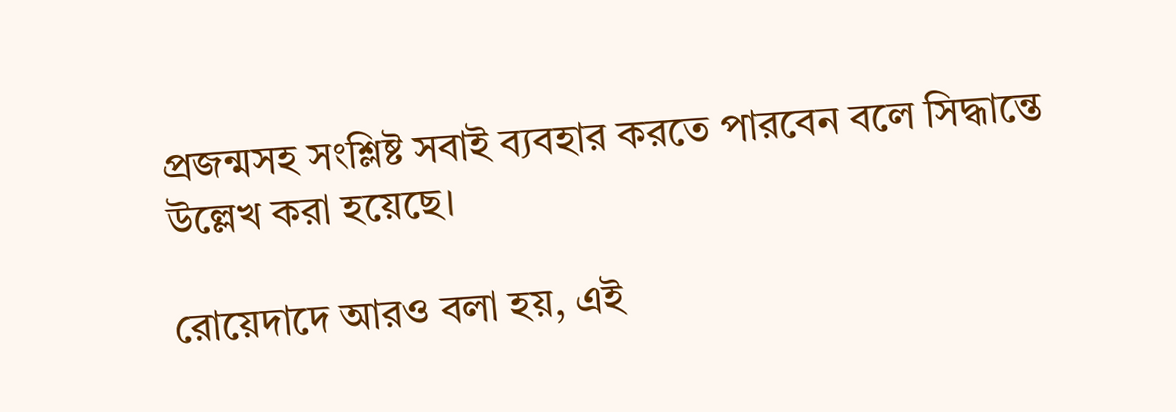প্রজন্মসহ সংশ্লিষ্ট সবাই ব্যবহার করতে পারবেন বলে সিদ্ধান্তে উল্লেখ করা হয়েছে।

রোয়েদাদে আরও বলা হয়, এই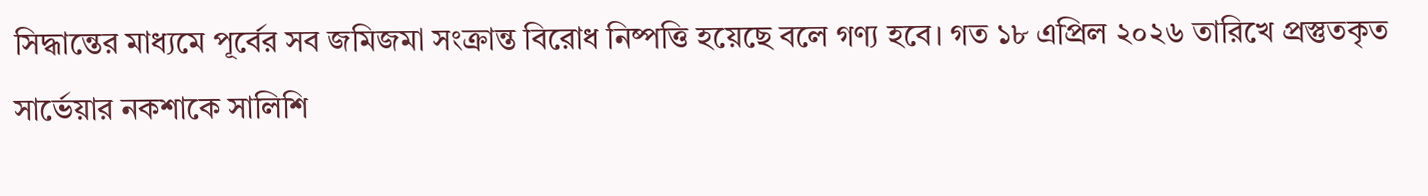সিদ্ধান্তের মাধ্যমে পূর্বের সব জমিজমা সংক্রান্ত বিরোধ নিষ্পত্তি হয়েছে বলে গণ্য হবে। গত ১৮ এপ্রিল ২০২৬ তারিখে প্রস্তুতকৃত সার্ভেয়ার নকশাকে সালিশি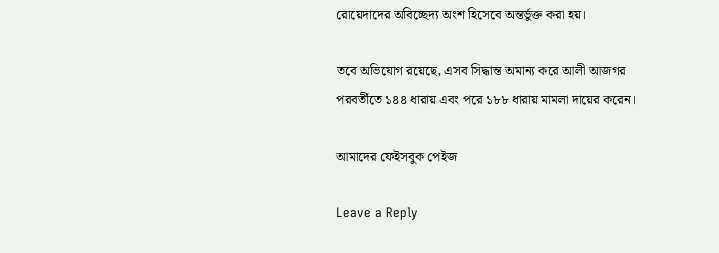রোয়েদাদের অবিচ্ছেদ্য অংশ হিসেবে অন্তর্ভুক্ত করা হয়।

তবে অভিযোগ রয়েছে, এসব সিদ্ধান্ত অমান্য করে আলী আজগর পরবর্তীতে ১৪৪ ধারায় এবং পরে ১৮৮ ধারায় মামলা দায়ের করেন।

আমাদের ফেইসবুক পেইজ

Leave a Reply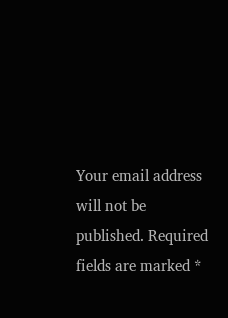Your email address will not be published. Required fields are marked *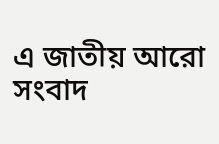এ জাতীয় আরো সংবাদ